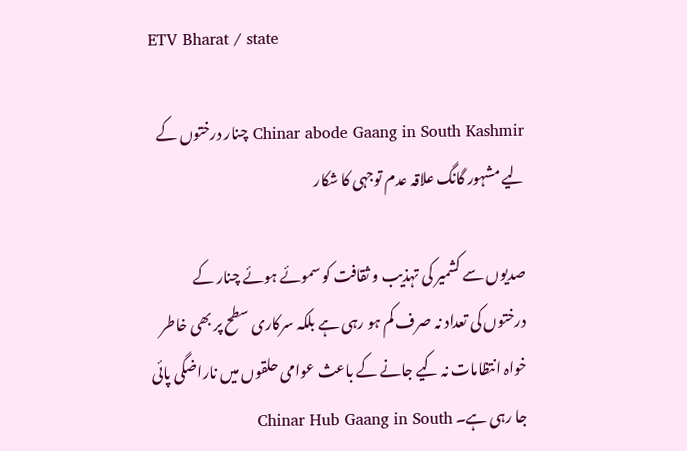ETV Bharat / state

Chinar abode Gaang in South Kashmir چنار درختوں کے لیے مشہور گانگ علاقہ عدم توجہی کا شکار

صدیوں سے کشمیر کی تہذیب و ثقافت کو سموئے ہوئے چنار کے درختوں کی تعداد نہ صرف کم ہو رہی ہے بلکہ سرکاری سطح پر بھی خاطر خواہ انتظامات نہ کیے جانے کے باعث عوامی حلقوں میں ناراضگی پائی جا رہی ہے۔ Chinar Hub Gaang in South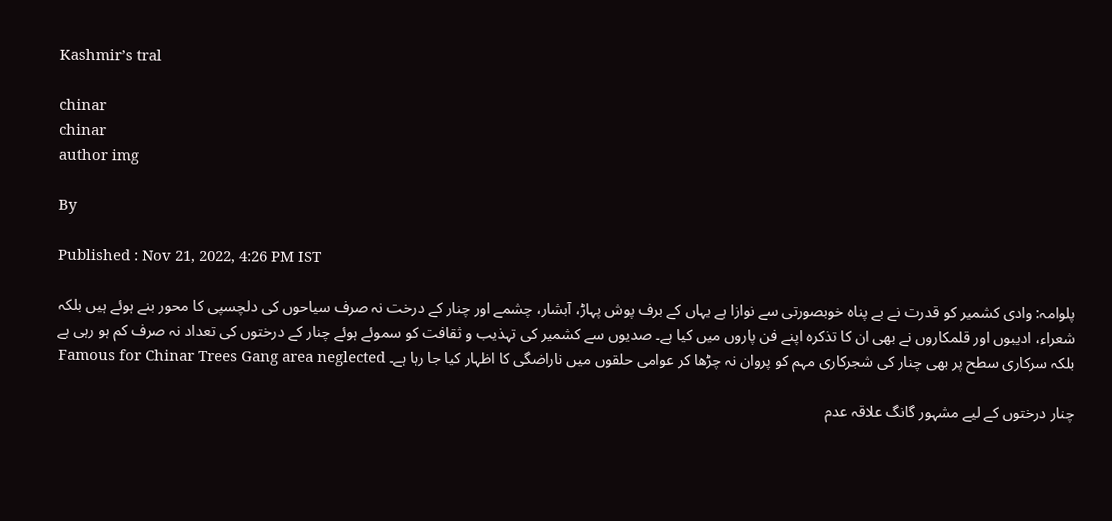Kashmir’s tral

chinar
chinar
author img

By

Published : Nov 21, 2022, 4:26 PM IST

پلوامہ: وادی کشمیر کو قدرت نے بے پناہ خوبصورتی سے نوازا ہے یہاں کے برف پوش پہاڑ، آبشار، چشمے اور چنار کے درخت نہ صرف سیاحوں کی دلچسپی کا محور بنے ہوئے ہیں بلکہ شعراء، ادیبوں اور قلمکاروں نے بھی ان کا تذکرہ اپنے فن پاروں میں کیا ہے۔ صدیوں سے کشمیر کی تہذیب و ثقافت کو سموئے ہوئے چنار کے درختوں کی تعداد نہ صرف کم ہو رہی ہے بلکہ سرکاری سطح پر بھی چنار کی شجرکاری مہم کو پروان نہ چڑھا کر عوامی حلقوں میں ناراضگی کا اظہار کیا جا رہا ہے۔ Famous for Chinar Trees Gang area neglected

چنار درختوں کے لیے مشہور گانگ علاقہ عدم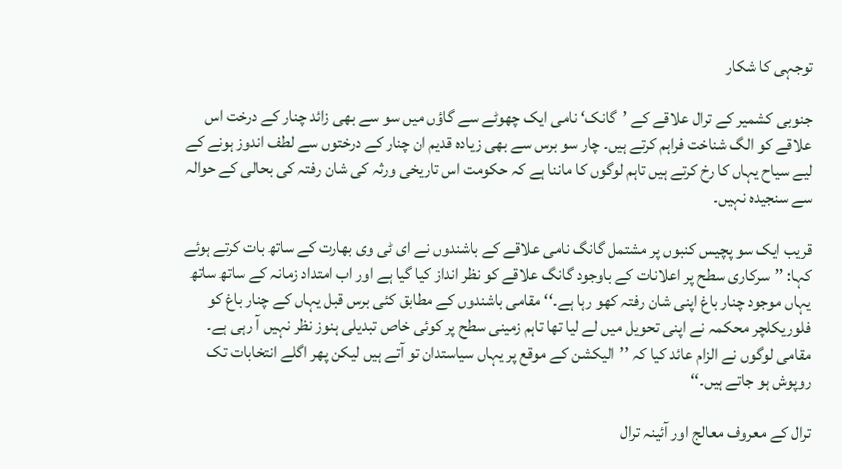توجہی کا شکار

جنوبی کشمیر کے ترال علاقے کے ’گانک‘ نامی ایک چھوٹے سے گاؤں میں سو سے بھی زائد چنار کے درخت اس علاقے کو الگ شناخت فراہم کرتے ہیں۔ چار سو برس سے بھی زیادہ قدیم ان چنار کے درختوں سے لطف اندوز ہونے کے لیے سیاح یہاں کا رخ کرتے ہیں تاہم لوگوں کا ماننا ہے کہ حکومت اس تاریخی ورثہ کی شان رفتہ کی بحالی کے حوالہ سے سنجیدہ نہیں۔

قریب ایک سو پچیس کنبوں پر مشتمل گانگ نامی علاقے کے باشندوں نے ای ٹی وی بھارت کے ساتھ بات کرتے ہوئے کہا: ’’سرکاری سطح پر اعلانات کے باوجود گانگ علاقے کو نظر انداز کیا گیا ہے اور اب امتداد زمانہ کے ساتھ ساتھ یہاں موجود چنار باغ اپنی شان رفتہ کھو رہا ہے۔‘‘ مقامی باشندوں کے مطابق کئی برس قبل یہاں کے چنار باغ کو فلوریکلچر محکمہ نے اپنی تحویل میں لے لیا تھا تاہم زمینی سطح پر کوئی خاص تبدیلی ہنوز نظر نہیں آ رہی ہے۔ مقامی لوگوں نے الزام عائد کیا کہ ’’الیکشن کے موقع پر یہاں سیاستدان تو آتے ہیں لیکن پھر اگلے انتخابات تک روپوش ہو جاتے ہیں۔‘‘

ترال کے معروف معالج اور آئینہ ترال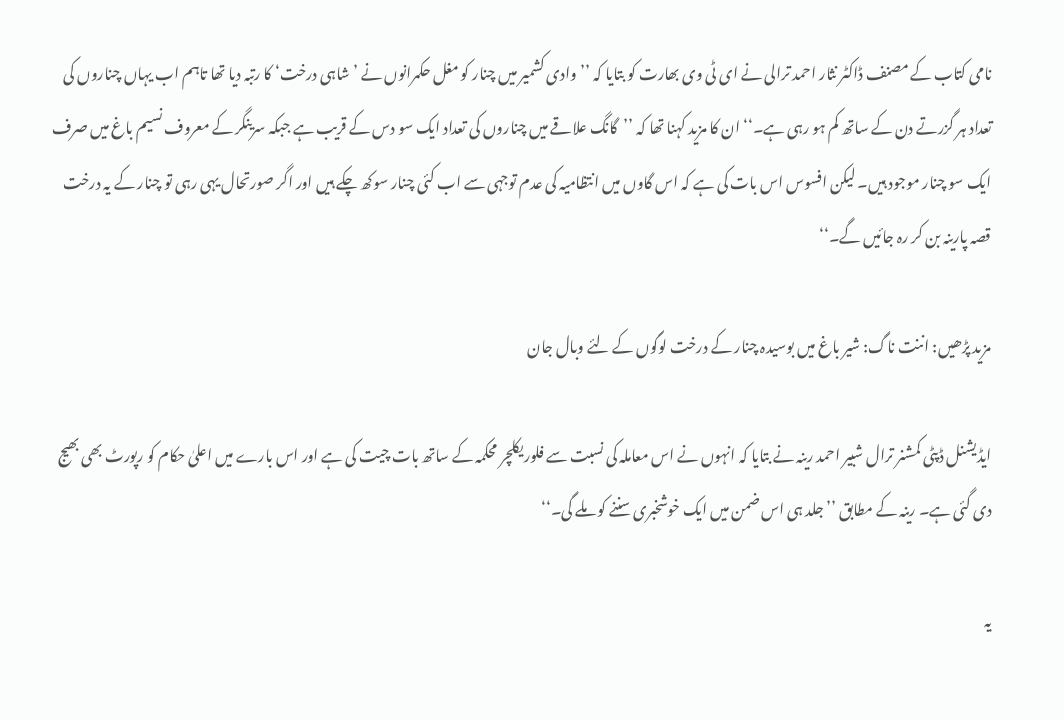نامی کتاب کے مصنف ڈاکٹر نثار احمد ترالی نے ای ٹی وی بھارت کو بتایا کہ ’’وادی کشمیر میں چنار کو مغل حکمرانوں نے ’شاہی درخت‘ کا رتبہ دیا تھا تاہم اب یہاں چناروں کی تعداد ہر گزرتے دن کے ساتھ کم ہو رہی ہے۔‘‘ ان کا مزید کہنا تھا کہ ’’گانگ علاقے میں چناروں کی تعداد ایک سو دس کے قریب ہے جبکہ سرینگر کے معروف نسیم باغ میں صرف ایک سو چنار موجود ہیں۔ لیکن افسوس اس بات کی ہے کہ اس گاوں میں انتظامیہ کی عدم توجہی سے اب کئی چنار سوکھ چکے ہیں اور اگر صورتحال یہی رہی تو چنار کے یہ درخت قصہ پارینہ بن کر رہ جائیں گے۔‘‘

مزید پڑھیں: اننت ناگ: شیر باغ میں بوسیدہ چنار کے درخت لوگوں کے لئے وبال جان

ایڈیشنل ڈپٹی کمشنر ترال شبیر احمد رینہ نے بتایا کہ انہوں نے اس معاملہ کی نسبت سے فلوریکلچر محکمہ کے ساتھ بات چیت کی ہے اور اس بارے میں اعلیٰ حکام کو رپورٹ بھی بھیج دی گئی ہے۔ رینہ کے مطابق ’’جلد ہی اس ضمن میں ایک خوشخبری سننے کو ملے گی۔‘‘

یہ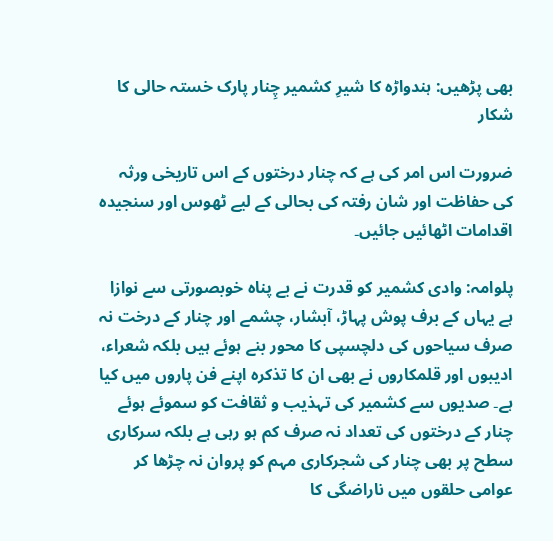بھی پڑھیں: ہندواڑہ کا شیرِ کشمیر چِنار پارک خستہ حالی کا شکار

ضرورت اس امر کی ہے کہ چنار درختوں کے اس تاریخی ورثہ کی حفاظت اور شان رفتہ کی بحالی کے لیے ٹھوس اور سنجیدہ اقدامات اٹھائیں جائیں۔

پلوامہ: وادی کشمیر کو قدرت نے بے پناہ خوبصورتی سے نوازا ہے یہاں کے برف پوش پہاڑ، آبشار، چشمے اور چنار کے درخت نہ صرف سیاحوں کی دلچسپی کا محور بنے ہوئے ہیں بلکہ شعراء، ادیبوں اور قلمکاروں نے بھی ان کا تذکرہ اپنے فن پاروں میں کیا ہے۔ صدیوں سے کشمیر کی تہذیب و ثقافت کو سموئے ہوئے چنار کے درختوں کی تعداد نہ صرف کم ہو رہی ہے بلکہ سرکاری سطح پر بھی چنار کی شجرکاری مہم کو پروان نہ چڑھا کر عوامی حلقوں میں ناراضگی کا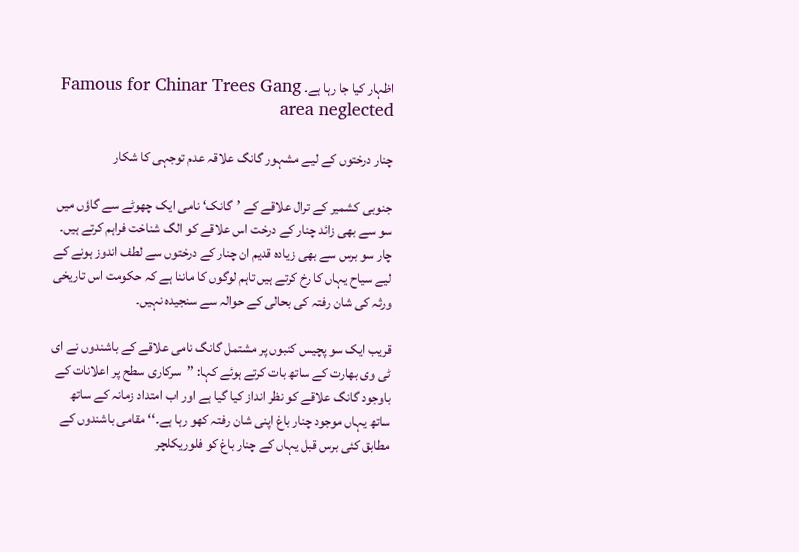اظہار کیا جا رہا ہے۔ Famous for Chinar Trees Gang area neglected

چنار درختوں کے لیے مشہور گانگ علاقہ عدم توجہی کا شکار

جنوبی کشمیر کے ترال علاقے کے ’گانک‘ نامی ایک چھوٹے سے گاؤں میں سو سے بھی زائد چنار کے درخت اس علاقے کو الگ شناخت فراہم کرتے ہیں۔ چار سو برس سے بھی زیادہ قدیم ان چنار کے درختوں سے لطف اندوز ہونے کے لیے سیاح یہاں کا رخ کرتے ہیں تاہم لوگوں کا ماننا ہے کہ حکومت اس تاریخی ورثہ کی شان رفتہ کی بحالی کے حوالہ سے سنجیدہ نہیں۔

قریب ایک سو پچیس کنبوں پر مشتمل گانگ نامی علاقے کے باشندوں نے ای ٹی وی بھارت کے ساتھ بات کرتے ہوئے کہا: ’’سرکاری سطح پر اعلانات کے باوجود گانگ علاقے کو نظر انداز کیا گیا ہے اور اب امتداد زمانہ کے ساتھ ساتھ یہاں موجود چنار باغ اپنی شان رفتہ کھو رہا ہے۔‘‘ مقامی باشندوں کے مطابق کئی برس قبل یہاں کے چنار باغ کو فلوریکلچر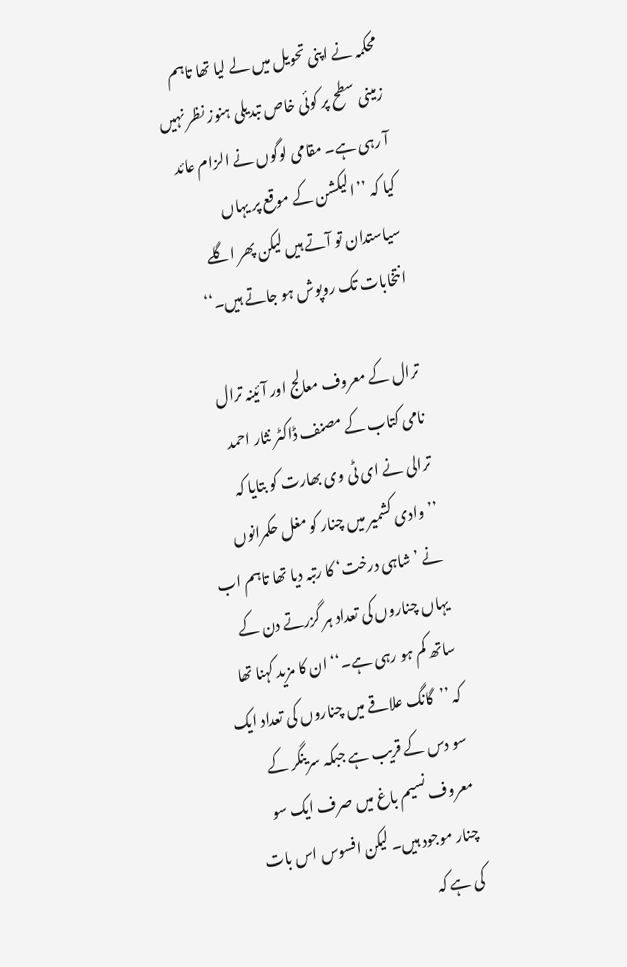محکمہ نے اپنی تحویل میں لے لیا تھا تاہم زمینی سطح پر کوئی خاص تبدیلی ہنوز نظر نہیں آ رہی ہے۔ مقامی لوگوں نے الزام عائد کیا کہ ’’الیکشن کے موقع پر یہاں سیاستدان تو آتے ہیں لیکن پھر اگلے انتخابات تک روپوش ہو جاتے ہیں۔‘‘

ترال کے معروف معالج اور آئینہ ترال نامی کتاب کے مصنف ڈاکٹر نثار احمد ترالی نے ای ٹی وی بھارت کو بتایا کہ ’’وادی کشمیر میں چنار کو مغل حکمرانوں نے ’شاہی درخت‘ کا رتبہ دیا تھا تاہم اب یہاں چناروں کی تعداد ہر گزرتے دن کے ساتھ کم ہو رہی ہے۔‘‘ ان کا مزید کہنا تھا کہ ’’گانگ علاقے میں چناروں کی تعداد ایک سو دس کے قریب ہے جبکہ سرینگر کے معروف نسیم باغ میں صرف ایک سو چنار موجود ہیں۔ لیکن افسوس اس بات کی ہے کہ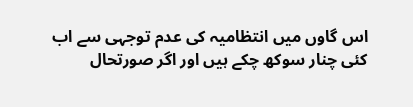اس گاوں میں انتظامیہ کی عدم توجہی سے اب کئی چنار سوکھ چکے ہیں اور اگر صورتحال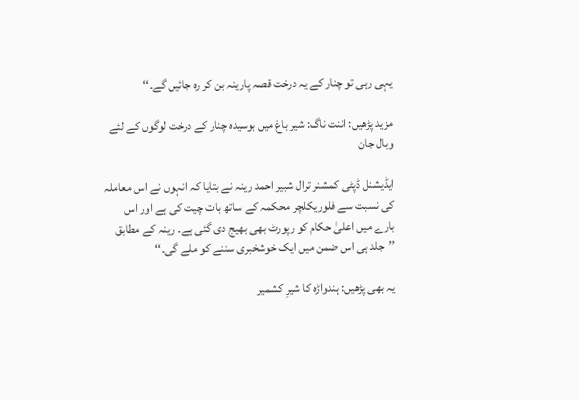یہی رہی تو چنار کے یہ درخت قصہ پارینہ بن کر رہ جائیں گے۔‘‘

مزید پڑھیں: اننت ناگ: شیر باغ میں بوسیدہ چنار کے درخت لوگوں کے لئے وبال جان

ایڈیشنل ڈپٹی کمشنر ترال شبیر احمد رینہ نے بتایا کہ انہوں نے اس معاملہ کی نسبت سے فلوریکلچر محکمہ کے ساتھ بات چیت کی ہے اور اس بارے میں اعلیٰ حکام کو رپورٹ بھی بھیج دی گئی ہے۔ رینہ کے مطابق ’’جلد ہی اس ضمن میں ایک خوشخبری سننے کو ملے گی۔‘‘

یہ بھی پڑھیں: ہندواڑہ کا شیرِ کشمیر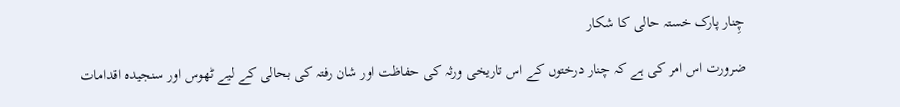چِنار پارک خستہ حالی کا شکار

ضرورت اس امر کی ہے کہ چنار درختوں کے اس تاریخی ورثہ کی حفاظت اور شان رفتہ کی بحالی کے لیے ٹھوس اور سنجیدہ اقدامات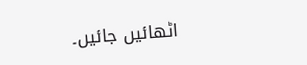اٹھائیں جائیں۔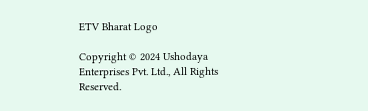ETV Bharat Logo

Copyright © 2024 Ushodaya Enterprises Pvt. Ltd., All Rights Reserved.